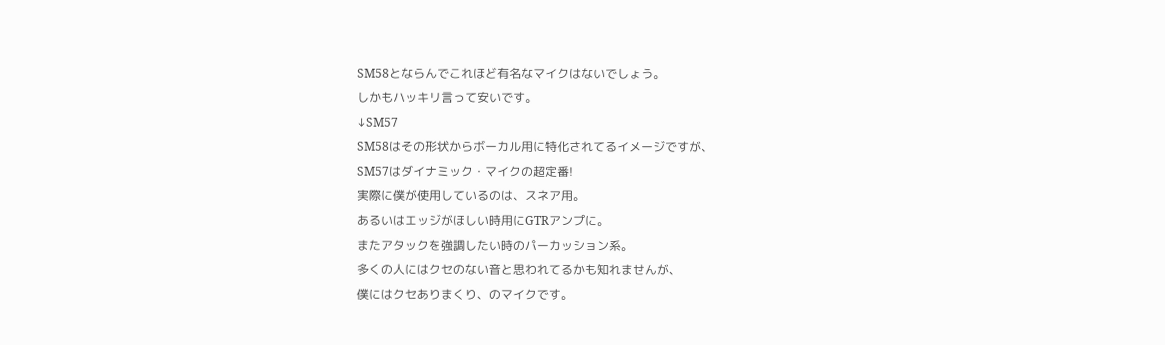SM58とならんでこれほど有名なマイクはないでしょう。
しかもハッキリ言って安いです。
↓SM57
SM58はその形状からボーカル用に特化されてるイメージですが、
SM57はダイナミック・マイクの超定番!
実際に僕が使用しているのは、スネア用。
あるいはエッジがほしい時用にGTRアンプに。
またアタックを強調したい時のパーカッション系。
多くの人にはクセのない音と思われてるかも知れませんが、
僕にはクセありまくり、のマイクです。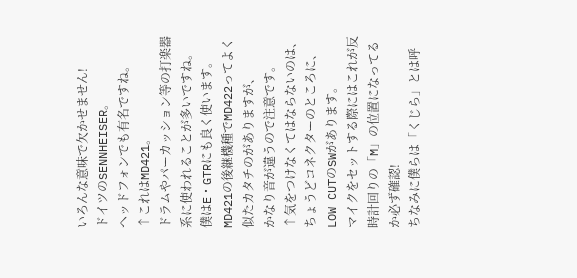いろんな意味で欠かせません!
ドイツのSENNHEISER。
ヘッドフォンでも有名ですね。
↑これはMD421。
ドラムやパーカッション等の打楽器系に使われることが多いですね。
僕はE・GTRにも良く使います。
MD421の後継機種でMD422ってよく似たカタチのがありますが、
かなり音が違うので注意です。
↑気をつけなくてはならないのは、ちょうどコネクターのところに、
LOW CUTのSWがあります。
マイクをセットする際にはこれが反時計回りの「M」の位置になってるか必ず確認!
ちなみに僕らは「くじら」とは呼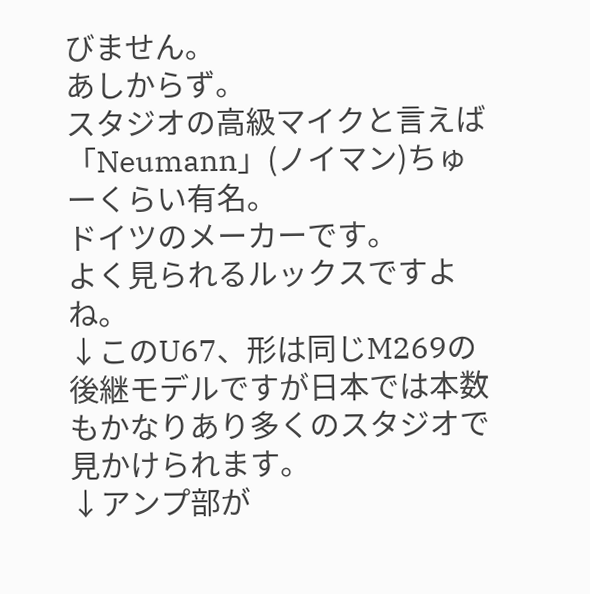びません。
あしからず。
スタジオの高級マイクと言えば「Neumann」(ノイマン)ちゅーくらい有名。
ドイツのメーカーです。
よく見られるルックスですよね。
↓このU67、形は同じM269の後継モデルですが日本では本数もかなりあり多くのスタジオで見かけられます。
↓アンプ部が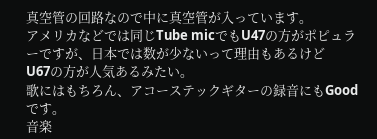真空管の回路なので中に真空管が入っています。
アメリカなどでは同じTube micでもU47の方がポピュラーですが、日本では数が少ないって理由もあるけど
U67の方が人気あるみたい。
歌にはもちろん、アコーステックギターの録音にもGoodです。
音楽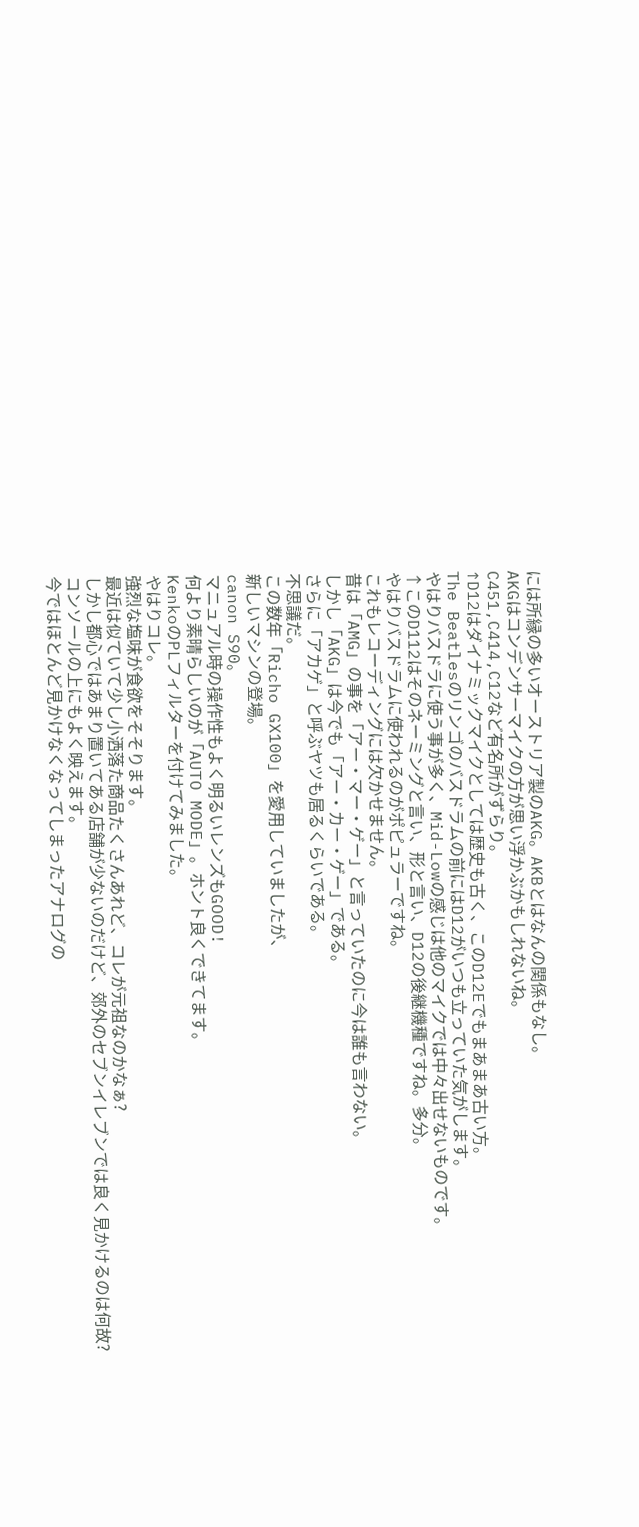には所縁の多いオーストリア製のAKG。AKBとはなんの関係もなし。
AKGはコンデンサーマイクの方が思い浮かぶかもしれないね。
C451,C414,C12など有名所がずらり。
↑D12はダイナミックマイクとしては歴史も古く、このD12Eでもまあまあ古い方。
The Beatlesのリンゴのバスドラムの前にはD12がいつも立っていた気がします。
やはりバスドラに使う事が多く、Mid-Lowの感じは他のマイクでは中々出せないものです。
↑このD112はそのネーミングと言い、形と言い、D12の後継機種ですね。多分。
やはりバスドラムに使われるのがポピュラーですね。
これもレコーディングには欠かせません。
昔は「AMG」の事を「アー・マー・ゲー」と言っていたのに今は誰も言わない。
しかし「AKG」は今でも「アー・カー・ゲー」である。
さらに「アカゲ」と呼ぶヤツも居るくらいである。
不思議だ。
この数年「Richo GX100」を愛用していましたが、
新しいマシンの登場。
canon S90。
マニュアル時の操作性もよく明るいレンズもGOOD!
何より素晴らしいのが「AUTO MODE」。ホント良くできてます。
KenkoのPLフィルターを付けてみました。
やはりコレ。
強烈な塩味が食欲をそそります。
最近は似ていて少し小洒落た商品たくさんあれど、コレが元祖なのかなぁ?
しかし都心ではあまり置いてある店舗が少ないのだけど、郊外のセブンイレブンでは良く見かけるのは何故?
コンソールの上にもよく映えます。
今ではほとんど見かけなくなってしまったアナログの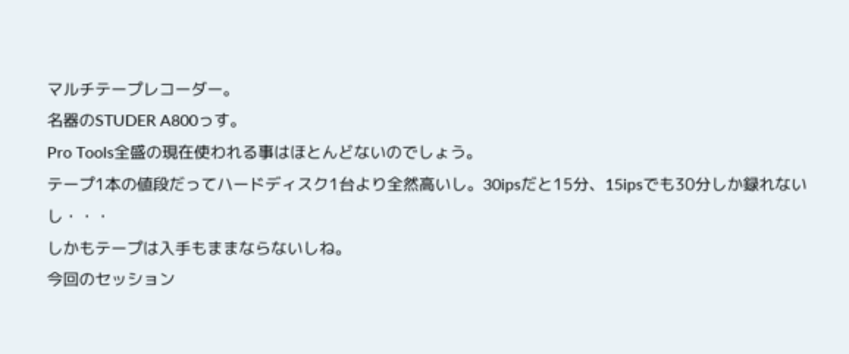マルチテープレコーダー。
名器のSTUDER A800っす。
Pro Tools全盛の現在使われる事はほとんどないのでしょう。
テープ1本の値段だってハードディスク1台より全然高いし。30ipsだと15分、15ipsでも30分しか録れないし・・・
しかもテープは入手もままならないしね。
今回のセッション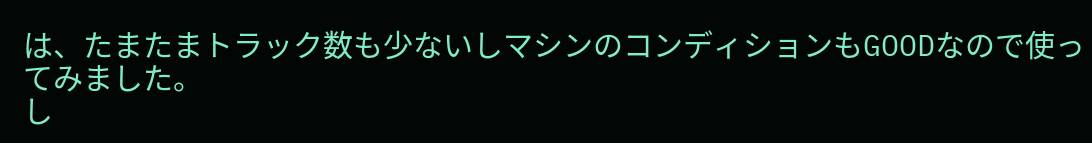は、たまたまトラック数も少ないしマシンのコンディションもGOODなので使ってみました。
し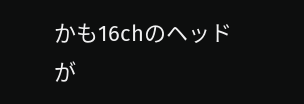かも16chのヘッドが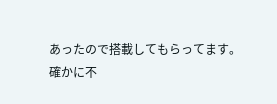あったので搭載してもらってます。
確かに不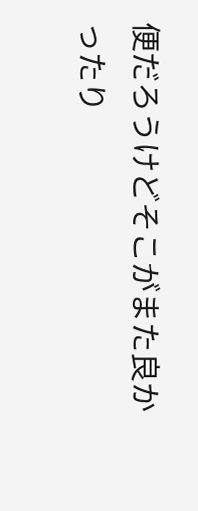便だろうけどそこがまた良かったり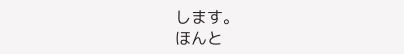します。
ほんと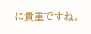に貴重ですね。